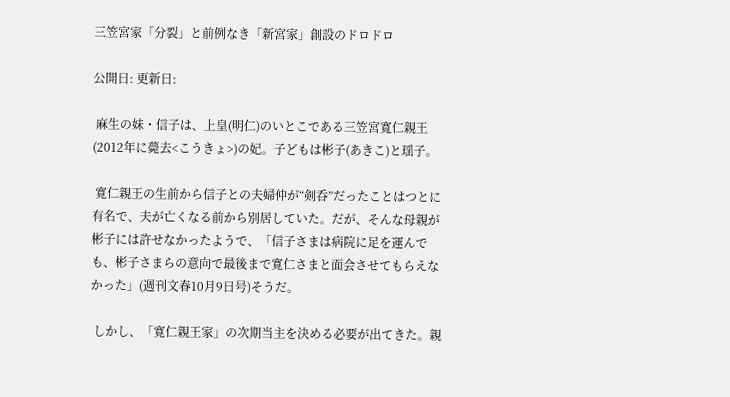三笠宮家「分裂」と前例なき「新宮家」創設のドロドロ

公開日: 更新日:

 麻生の妹・信子は、上皇(明仁)のいとこである三笠宮寬仁親王(2012年に薨去<こうきょ>)の妃。子どもは彬子(あきこ)と瑶子。

 寛仁親王の生前から信子との夫婦仲が“剣呑”だったことはつとに有名で、夫が亡くなる前から別居していた。だが、そんな母親が彬子には許せなかったようで、「信子さまは病院に足を運んでも、彬子さまらの意向で最後まで寛仁さまと面会させてもらえなかった」(週刊文春10月9日号)そうだ。

 しかし、「寛仁親王家」の次期当主を決める必要が出てきた。親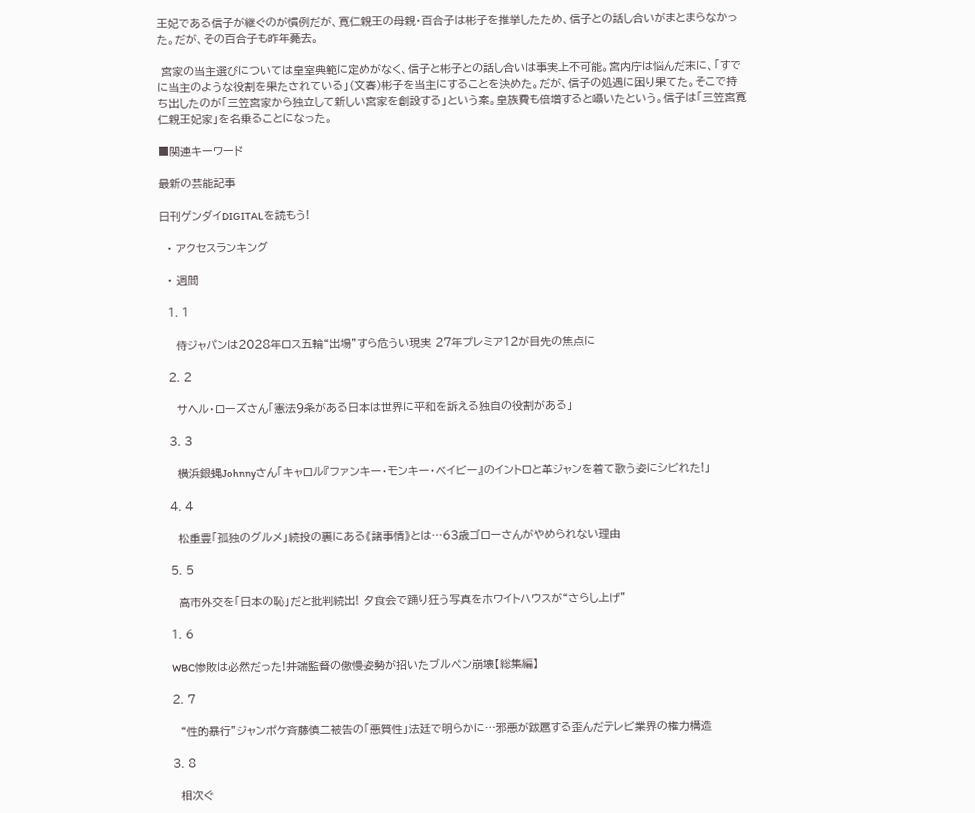王妃である信子が継ぐのが慣例だが、寛仁親王の母親・百合子は彬子を推挙したため、信子との話し合いがまとまらなかった。だが、その百合子も昨年薨去。

 宮家の当主選びについては皇室典範に定めがなく、信子と彬子との話し合いは事実上不可能。宮内庁は悩んだ末に、「すでに当主のような役割を果たされている」(文春)彬子を当主にすることを決めた。だが、信子の処遇に困り果てた。そこで持ち出したのが「三笠宮家から独立して新しい宮家を創設する」という案。皇族費も倍増すると囁いたという。信子は「三笠宮寛仁親王妃家」を名乗ることになった。

■関連キーワード

最新の芸能記事

日刊ゲンダイDIGITALを読もう!

  • アクセスランキング

  • 週間

  1. 1

    侍ジャパンは2028年ロス五輪“出場”すら危うい現実 27年プレミア12が目先の焦点に

  2. 2

    サヘル・ローズさん「憲法9条がある日本は世界に平和を訴える独自の役割がある」

  3. 3

    横浜銀蝿Johnnyさん「キャロル『ファンキー・モンキー・ベイビー』のイントロと革ジャンを着て歌う姿にシビれた!」

  4. 4

    松重豊「孤独のグルメ」続投の裏にある《諸事情》とは…63歳ゴローさんがやめられない理由

  5. 5

    高市外交を「日本の恥」だと批判続出! 夕食会で踊り狂う写真をホワイトハウスが“さらし上げ”

  1. 6

    WBC惨敗は必然だった!井端監督の傲慢姿勢が招いたブルペン崩壊【総集編】

  2. 7

    “性的暴行”ジャンポケ斉藤慎二被告の「悪質性」法廷で明らかに…邪悪が跋扈する歪んだテレビ業界の権力構造

  3. 8

    相次ぐ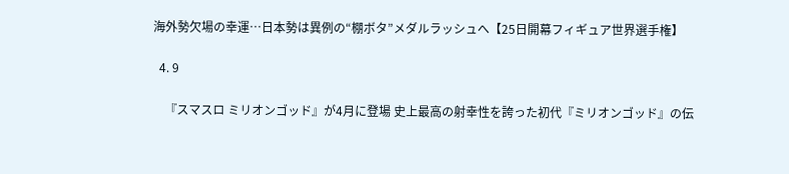海外勢欠場の幸運…日本勢は異例の“棚ボタ”メダルラッシュへ【25日開幕フィギュア世界選手権】

  4. 9

    『スマスロ ミリオンゴッド』が4月に登場 史上最高の射幸性を誇った初代『ミリオンゴッド』の伝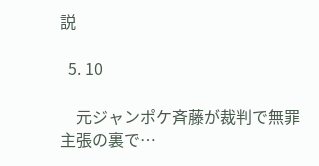説

  5. 10

    元ジャンポケ斉藤が裁判で無罪主張の裏で…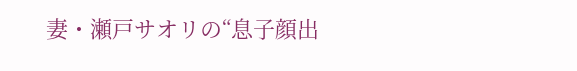妻・瀬戸サオリの“息子顔出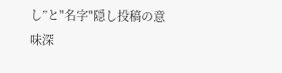し”と"名字"隠し投稿の意味深